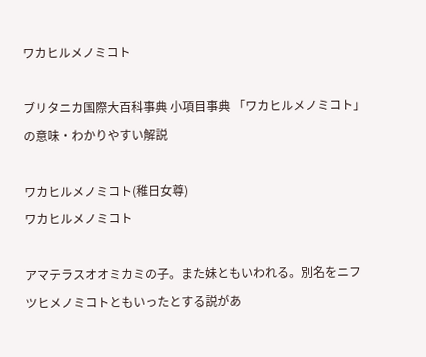ワカヒルメノミコト

ブリタニカ国際大百科事典 小項目事典 「ワカヒルメノミコト」の意味・わかりやすい解説

ワカヒルメノミコト(稚日女尊)
ワカヒルメノミコト

アマテラスオオミカミの子。また妹ともいわれる。別名をニフツヒメノミコトともいったとする説があ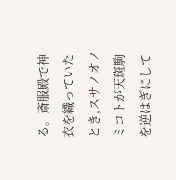る。斎服殿で神衣を織っていたとき,スサノオノミコトが天斑駒を逆はぎにして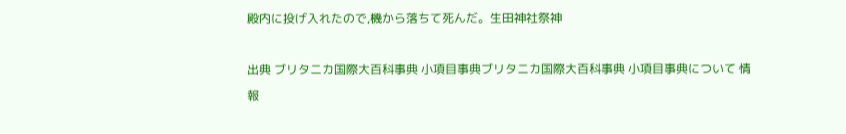殿内に投げ入れたので,機から落ちて死んだ。生田神社祭神

出典 ブリタニカ国際大百科事典 小項目事典ブリタニカ国際大百科事典 小項目事典について 情報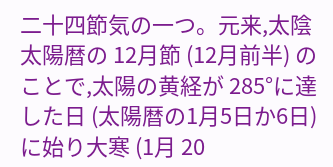二十四節気の一つ。元来,太陰太陽暦の 12月節 (12月前半) のことで,太陽の黄経が 285°に達した日 (太陽暦の1月5日か6日) に始り大寒 (1月 20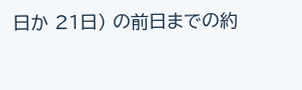日か 21日) の前日までの約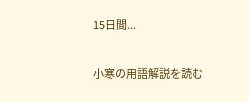15日間...

小寒の用語解説を読む